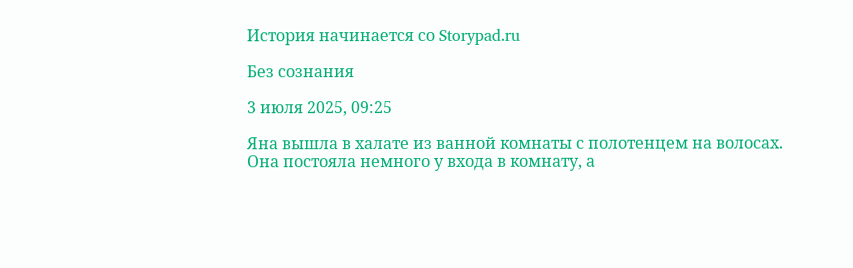История начинается со Storypad.ru

Без сознания

3 июля 2025, 09:25

Яна вышла в халате из ванной комнаты с полотенцем на волосах. Она постояла немного у входа в комнату, а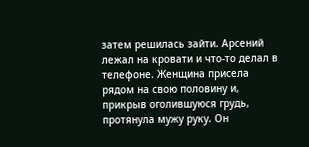затем решилась зайти. Арсений лежал на кровати и что-то делал в телефоне. Женщина присела рядом на свою половину и, прикрыв оголившуюся грудь, протянула мужу руку. Он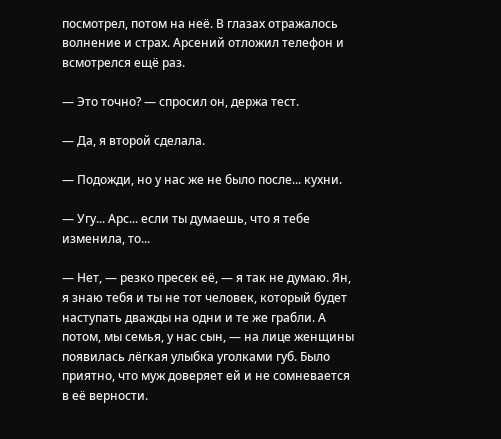посмотрел, потом на неё. В глазах отражалось волнение и страх. Арсений отложил телефон и всмотрелся ещё раз.

— Это точно? — спросил он, держа тест.

— Да, я второй сделала.

— Подожди, но у нас же не было после... кухни.

— Угу... Арс... если ты думаешь, что я тебе изменила, то...

— Нет, — резко пресек её, — я так не думаю. Ян, я знаю тебя и ты не тот человек, который будет наступать дважды на одни и те же грабли. А потом, мы семья, у нас сын, — на лице женщины появилась лёгкая улыбка уголками губ. Было приятно, что муж доверяет ей и не сомневается в её верности.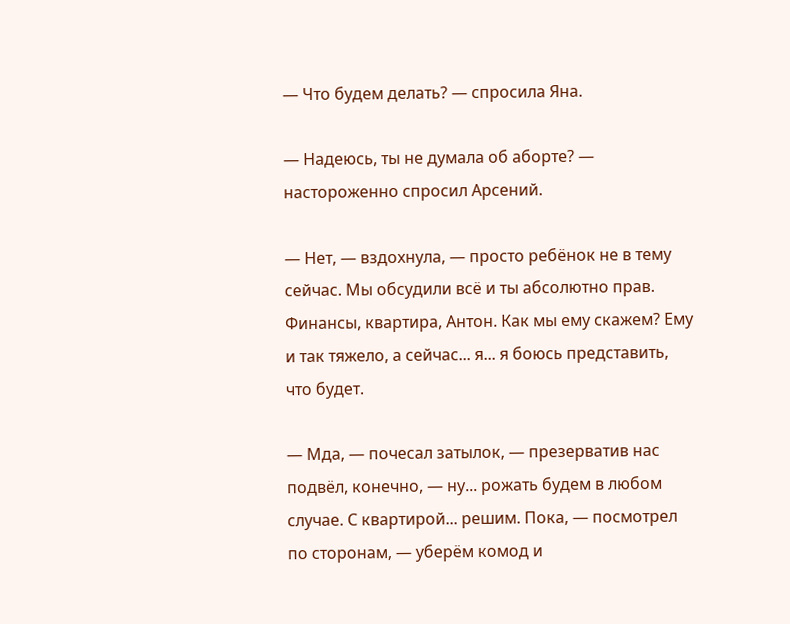— Что будем делать? — спросила Яна.

— Надеюсь, ты не думала об аборте? — настороженно спросил Арсений.

— Нет, — вздохнула, — просто ребёнок не в тему сейчас. Мы обсудили всё и ты абсолютно прав. Финансы, квартира, Антон. Как мы ему скажем? Ему и так тяжело, а сейчас... я... я боюсь представить, что будет.

— Мда, — почесал затылок, — презерватив нас подвёл, конечно, — ну... рожать будем в любом случае. С квартирой... решим. Пока, — посмотрел по сторонам, — уберём комод и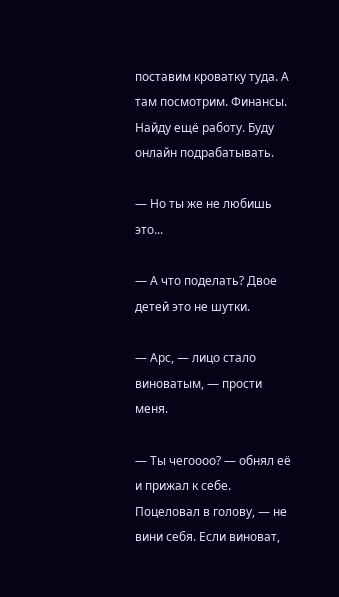поставим кроватку туда. А там посмотрим. Финансы. Найду ещё работу. Буду онлайн подрабатывать.

— Но ты же не любишь это...

— А что поделать? Двое детей это не шутки.

— Арс, — лицо стало виноватым, — прости меня.

— Ты чегоооо? — обнял её и прижал к себе. Поцеловал в голову, — не вини себя. Если виноват,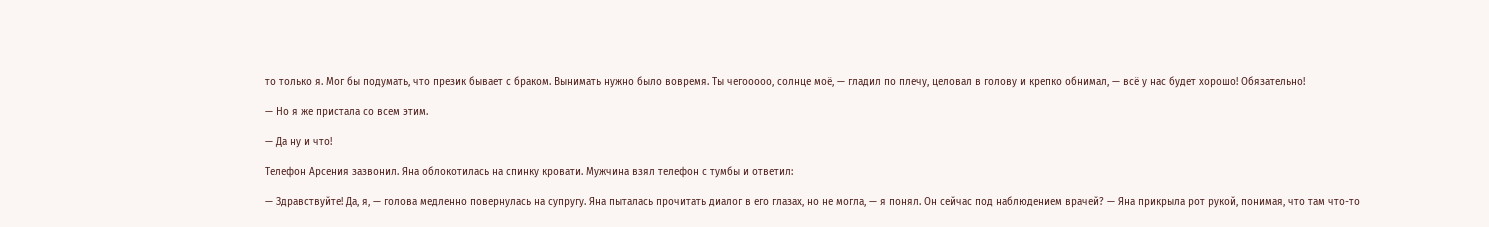то только я. Мог бы подумать, что презик бывает с браком. Вынимать нужно было вовремя. Ты чегооооо, солнце моё, — гладил по плечу, целовал в голову и крепко обнимал, — всё у нас будет хорошо! Обязательно!

— Но я же пристала со всем этим.

— Да ну и что!

Телефон Арсения зазвонил. Яна облокотилась на спинку кровати. Мужчина взял телефон с тумбы и ответил:

— Здравствуйте! Да, я, — голова медленно повернулась на супругу. Яна пыталась прочитать диалог в его глазах, но не могла, — я понял. Он сейчас под наблюдением врачей? — Яна прикрыла рот рукой, понимая, что там что-то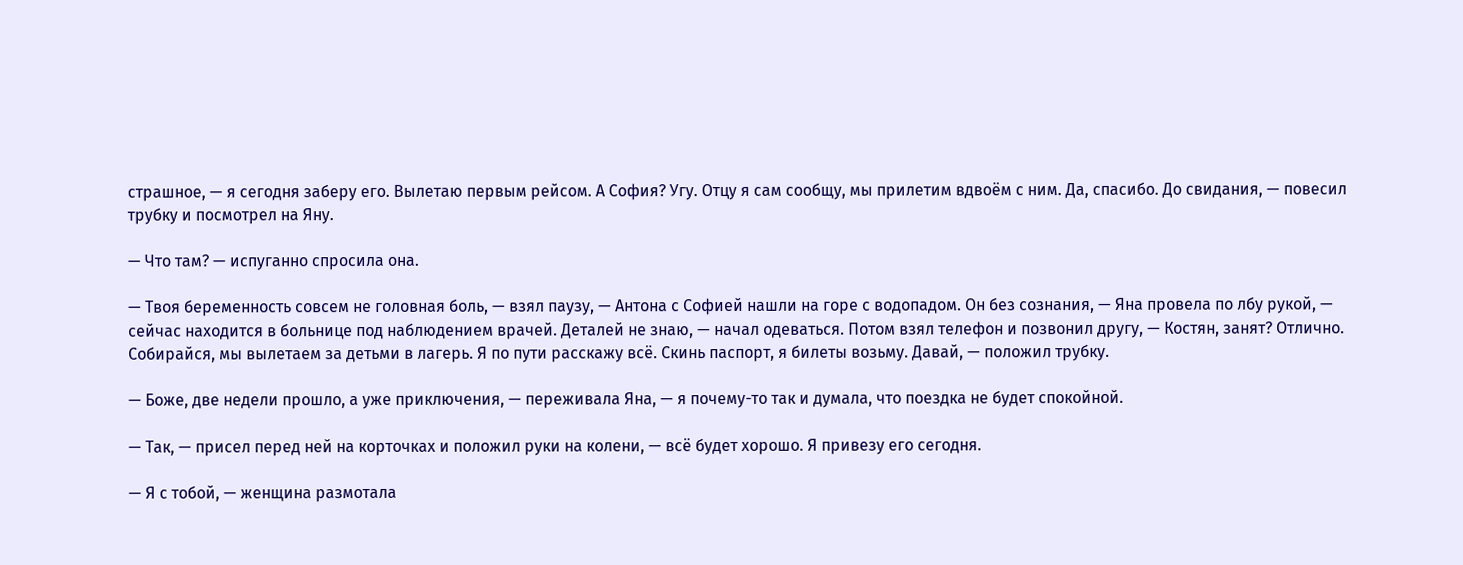страшное, — я сегодня заберу его. Вылетаю первым рейсом. А София? Угу. Отцу я сам сообщу, мы прилетим вдвоём с ним. Да, спасибо. До свидания, — повесил трубку и посмотрел на Яну.

— Что там? — испуганно спросила она.

— Твоя беременность совсем не головная боль, — взял паузу, — Антона с Софией нашли на горе с водопадом. Он без сознания, — Яна провела по лбу рукой, — сейчас находится в больнице под наблюдением врачей. Деталей не знаю, — начал одеваться. Потом взял телефон и позвонил другу, — Костян, занят? Отлично. Собирайся, мы вылетаем за детьми в лагерь. Я по пути расскажу всё. Скинь паспорт, я билеты возьму. Давай, — положил трубку.

— Боже, две недели прошло, а уже приключения, — переживала Яна, — я почему-то так и думала, что поездка не будет спокойной.

— Так, — присел перед ней на корточках и положил руки на колени, — всё будет хорошо. Я привезу его сегодня.

— Я с тобой, — женщина размотала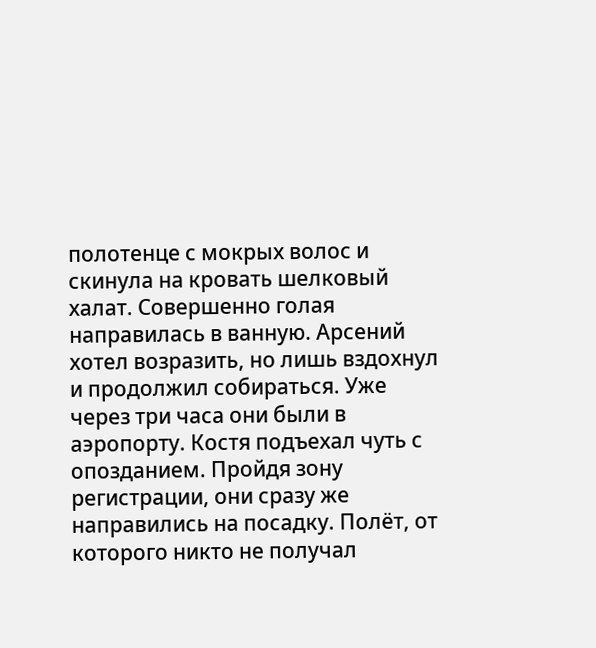полотенце с мокрых волос и скинула на кровать шелковый халат. Совершенно голая направилась в ванную. Арсений хотел возразить, но лишь вздохнул и продолжил собираться. Уже через три часа они были в аэропорту. Костя подъехал чуть с опозданием. Пройдя зону регистрации, они сразу же направились на посадку. Полёт, от которого никто не получал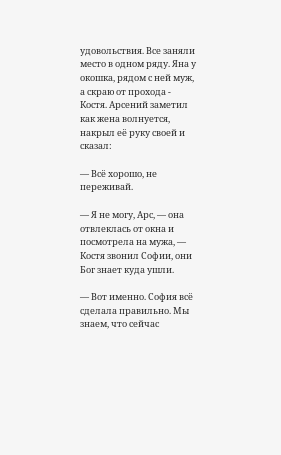удовольствия. Все заняли место в одном ряду. Яна у окошка, рядом с ней муж, а скраю от прохода - Костя. Арсений заметил как жена волнуется, накрыл её руку своей и сказал:

— Всё хорошо, не переживай.

— Я не могу, Арс, — она отвлеклась от окна и посмотрела на мужа, — Костя звонил Софии, они Бог знает куда ушли.

— Вот именно. София всё сделала правильно. Мы знаем, что сейчас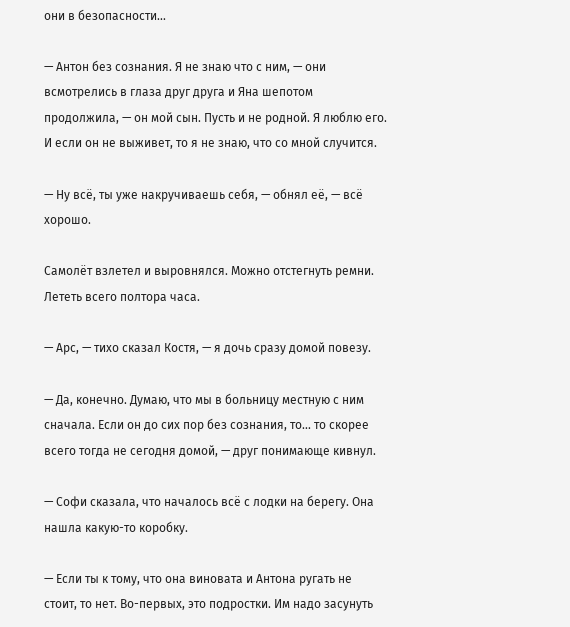они в безопасности...

— Антон без сознания. Я не знаю что с ним, — они всмотрелись в глаза друг друга и Яна шепотом продолжила, — он мой сын. Пусть и не родной. Я люблю его. И если он не выживет, то я не знаю, что со мной случится.

— Ну всё, ты уже накручиваешь себя, — обнял её, — всё хорошо.

Самолёт взлетел и выровнялся. Можно отстегнуть ремни. Лететь всего полтора часа.

— Арс, — тихо сказал Костя, — я дочь сразу домой повезу.

— Да, конечно. Думаю, что мы в больницу местную с ним сначала. Если он до сих пор без сознания, то... то скорее всего тогда не сегодня домой, — друг понимающе кивнул.

— Софи сказала, что началось всё с лодки на берегу. Она нашла какую-то коробку.

— Если ты к тому, что она виновата и Антона ругать не стоит, то нет. Во-первых, это подростки. Им надо засунуть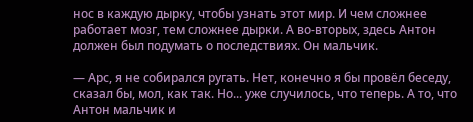нос в каждую дырку, чтобы узнать этот мир. И чем сложнее работает мозг, тем сложнее дырки. А во-вторых, здесь Антон должен был подумать о последствиях. Он мальчик.

— Арс, я не собирался ругать. Нет, конечно я бы провёл беседу, сказал бы, мол, как так. Но... уже случилось, что теперь. А то, что Антон мальчик и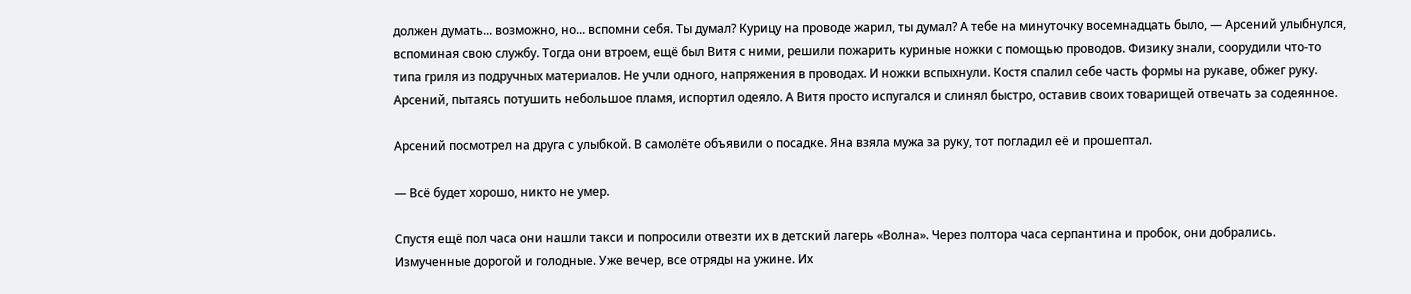должен думать... возможно, но... вспомни себя. Ты думал? Курицу на проводе жарил, ты думал? А тебе на минуточку восемнадцать было, — Арсений улыбнулся, вспоминая свою службу. Тогда они втроем, ещё был Витя с ними, решили пожарить куриные ножки с помощью проводов. Физику знали, соорудили что-то типа гриля из подручных материалов. Не учли одного, напряжения в проводах. И ножки вспыхнули. Костя спалил себе часть формы на рукаве, обжег руку. Арсений, пытаясь потушить небольшое пламя, испортил одеяло. А Витя просто испугался и слинял быстро, оставив своих товарищей отвечать за содеянное.

Арсений посмотрел на друга с улыбкой. В самолёте объявили о посадке. Яна взяла мужа за руку, тот погладил её и прошептал.

— Всё будет хорошо, никто не умер.

Спустя ещё пол часа они нашли такси и попросили отвезти их в детский лагерь «Волна». Через полтора часа серпантина и пробок, они добрались. Измученные дорогой и голодные. Уже вечер, все отряды на ужине. Их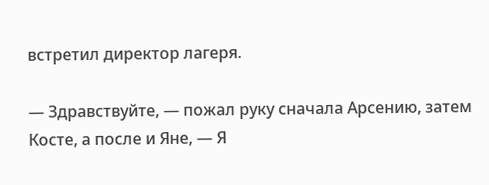встретил директор лагеря.

— Здравствуйте, — пожал руку сначала Арсению, затем Косте, а после и Яне, — Я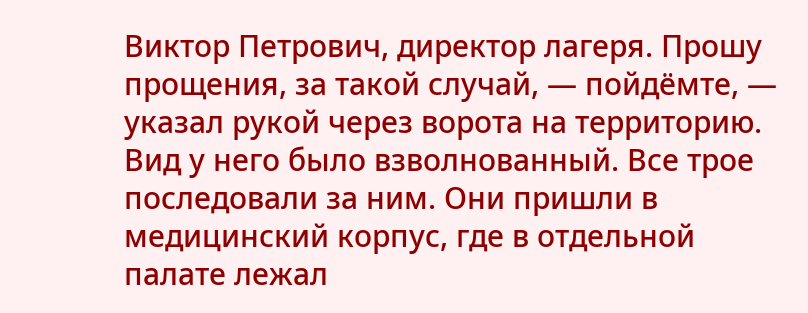Виктор Петрович, директор лагеря. Прошу прощения, за такой случай, — пойдёмте, — указал рукой через ворота на территорию. Вид у него было взволнованный. Все трое последовали за ним. Они пришли в медицинский корпус, где в отдельной палате лежал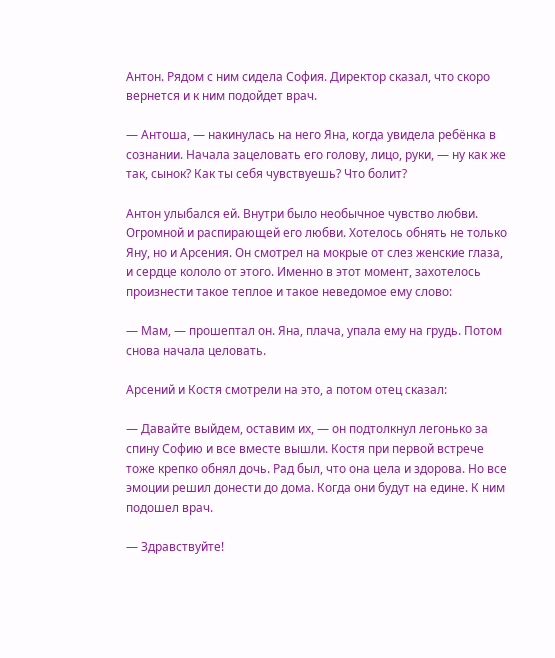Антон. Рядом с ним сидела София. Директор сказал, что скоро вернется и к ним подойдет врач.

— Антоша, — накинулась на него Яна, когда увидела ребёнка в сознании. Начала зацеловать его голову, лицо, руки, — ну как же так, сынок? Как ты себя чувствуешь? Что болит?

Антон улыбался ей. Внутри было необычное чувство любви. Огромной и распирающей его любви. Хотелось обнять не только Яну, но и Арсения. Он смотрел на мокрые от слез женские глаза, и сердце кололо от этого. Именно в этот момент, захотелось произнести такое теплое и такое неведомое ему слово:

— Мам, — прошептал он. Яна, плача, упала ему на грудь. Потом снова начала целовать.

Арсений и Костя смотрели на это, а потом отец сказал:

— Давайте выйдем, оставим их, — он подтолкнул легонько за спину Софию и все вместе вышли. Костя при первой встрече тоже крепко обнял дочь. Рад был, что она цела и здорова. Но все эмоции решил донести до дома. Когда они будут на едине. К ним подошел врач.

— Здравствуйте!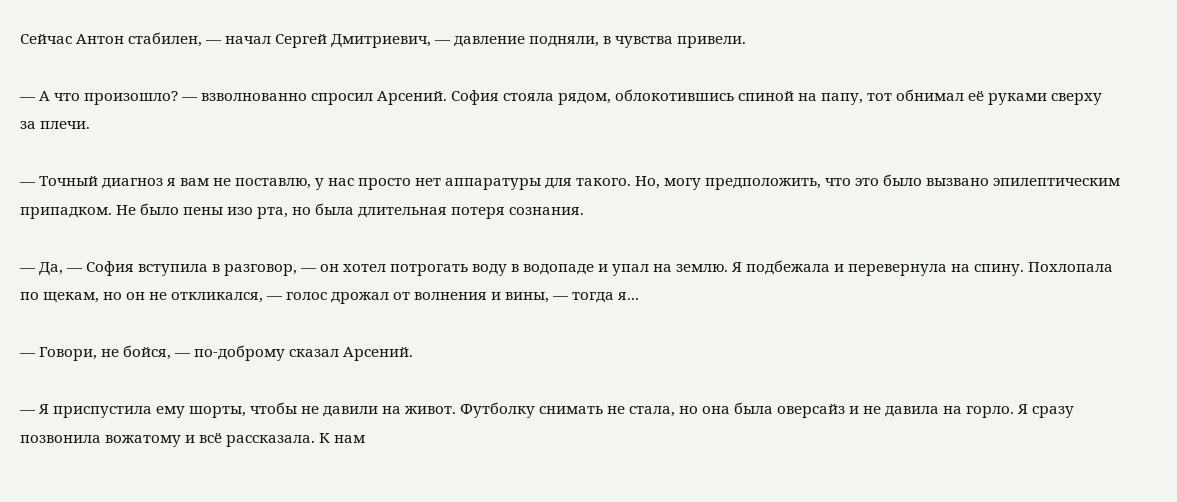Сейчас Антон стабилен, — начал Сергей Дмитриевич, — давление подняли, в чувства привели.

— А что произошло? — взволнованно спросил Арсений. София стояла рядом, облокотившись спиной на папу, тот обнимал её руками сверху за плечи.

— Точный диагноз я вам не поставлю, у нас просто нет аппаратуры для такого. Но, могу предположить, что это было вызвано эпилептическим припадком. Не было пены изо рта, но была длительная потеря сознания.

— Да, — София вступила в разговор, — он хотел потрогать воду в водопаде и упал на землю. Я подбежала и перевернула на спину. Похлопала по щекам, но он не откликался, — голос дрожал от волнения и вины, — тогда я...

— Говори, не бойся, — по-доброму сказал Арсений.

— Я приспустила ему шорты, чтобы не давили на живот. Футболку снимать не стала, но она была оверсайз и не давила на горло. Я сразу позвонила вожатому и всё рассказала. К нам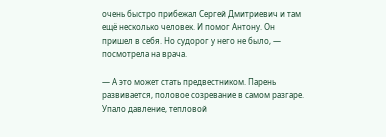очень быстро прибежал Сергей Дмитриевич и там ещё несколько человек. И помог Антону. Он пришел в себя. Но судорог у него не было, — посмотрела на врача.

— А это может стать предвестником. Парень развивается, половое созревание в самом разгаре. Упало давление, тепловой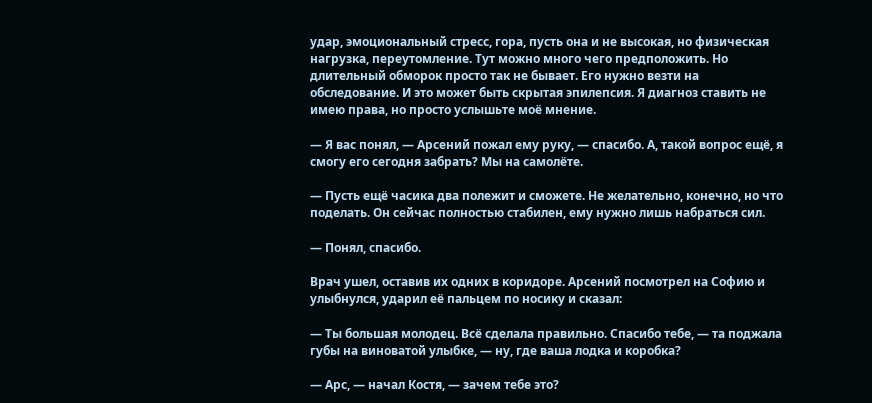удар, эмоциональный стресс, гора, пусть она и не высокая, но физическая нагрузка, переутомление. Тут можно много чего предположить. Но длительный обморок просто так не бывает. Его нужно везти на обследование. И это может быть скрытая эпилепсия. Я диагноз ставить не имею права, но просто услышьте моё мнение.

— Я вас понял, — Арсений пожал ему руку, — спасибо. А, такой вопрос ещё, я смогу его сегодня забрать? Мы на самолёте.

— Пусть ещё часика два полежит и сможете. Не желательно, конечно, но что поделать. Он сейчас полностью стабилен, ему нужно лишь набраться сил.

— Понял, спасибо.

Врач ушел, оставив их одних в коридоре. Арсений посмотрел на Софию и улыбнулся, ударил её пальцем по носику и сказал:

— Ты большая молодец. Всё сделала правильно. Спасибо тебе, — та поджала губы на виноватой улыбке, — ну, где ваша лодка и коробка?

— Арс, — начал Костя, — зачем тебе это?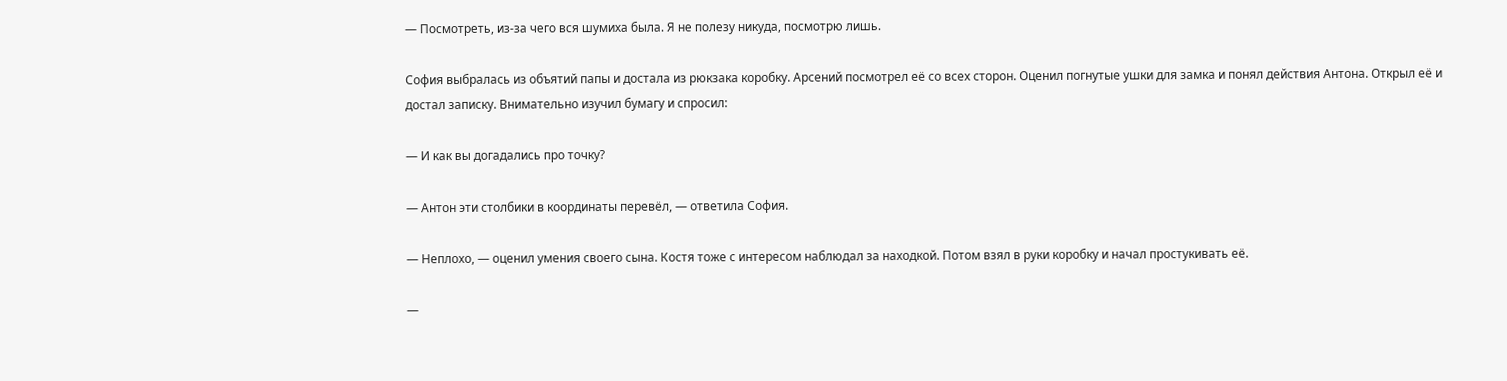— Посмотреть, из-за чего вся шумиха была. Я не полезу никуда, посмотрю лишь.

София выбралась из объятий папы и достала из рюкзака коробку. Арсений посмотрел её со всех сторон. Оценил погнутые ушки для замка и понял действия Антона. Открыл её и достал записку. Внимательно изучил бумагу и спросил:

— И как вы догадались про точку?

— Антон эти столбики в координаты перевёл, — ответила София.

— Неплохо, — оценил умения своего сына. Костя тоже с интересом наблюдал за находкой. Потом взял в руки коробку и начал простукивать её.

—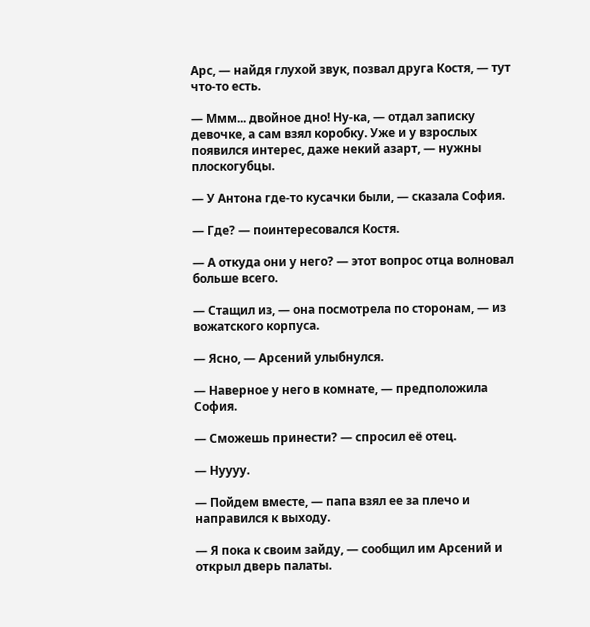Арс, — найдя глухой звук, позвал друга Костя, — тут что-то есть.

— Ммм... двойное дно! Ну-ка, — отдал записку девочке, а сам взял коробку. Уже и у взрослых появился интерес, даже некий азарт, — нужны плоскогубцы.

— У Антона где-то кусачки были, — сказала София.

— Где? — поинтересовался Костя.

— А откуда они у него? — этот вопрос отца волновал больше всего.

— Стащил из, — она посмотрела по сторонам, — из вожатского корпуса.

— Ясно, — Арсений улыбнулся.

— Наверное у него в комнате, — предположила София.

— Сможешь принести? — спросил её отец.

— Нуууу.

— Пойдем вместе, — папа взял ее за плечо и направился к выходу.

— Я пока к своим зайду, — сообщил им Арсений и открыл дверь палаты.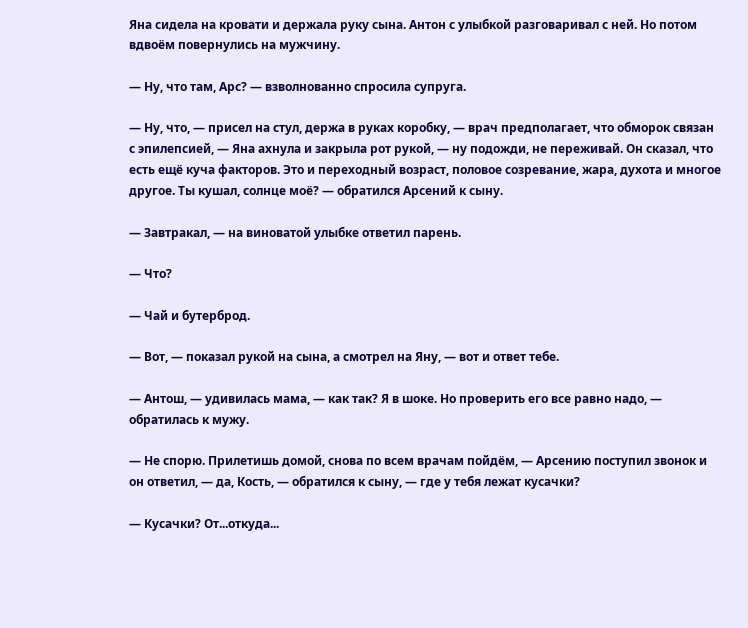Яна сидела на кровати и держала руку сына. Антон с улыбкой разговаривал с ней. Но потом вдвоём повернулись на мужчину.

— Ну, что там, Арс? — взволнованно спросила супруга.

— Ну, что, — присел на стул, держа в руках коробку, — врач предполагает, что обморок связан с эпилепсией, — Яна ахнула и закрыла рот рукой, — ну подожди, не переживай. Он сказал, что есть ещё куча факторов. Это и переходный возраст, половое созревание, жара, духота и многое другое. Ты кушал, солнце моё? — обратился Арсений к сыну.

— Завтракал, — на виноватой улыбке ответил парень.

— Что?

— Чай и бутерброд.

— Вот, — показал рукой на сына, а смотрел на Яну, — вот и ответ тебе.

— Антош, — удивилась мама, — как так? Я в шоке. Но проверить его все равно надо, — обратилась к мужу.

— Не спорю. Прилетишь домой, снова по всем врачам пойдём, — Арсению поступил звонок и он ответил, — да, Кость, — обратился к сыну, — где у тебя лежат кусачки?

— Кусачки? От...откуда...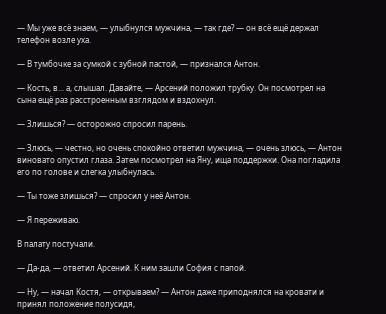— Мы уже всё знаем, — улыбнулся мужчина, — так где? — он всё ещё держал телефон возле уха.

— В тумбочке за сумкой с зубной пастой, — признался Антон.

— Кость, в... а, слышал. Давайте, — Арсений положил трубку. Он посмотрел на сына ещё раз расстроенным взглядом и вздохнул.

— Злишься? — осторожно спросил парень.

— Злюсь, — честно, но очень спокойно ответил мужчина, — очень злюсь, — Антон виновато опустил глаза. Затем посмотрел на Яну, ища поддержки. Она погладила его по голове и слегка улыбнулась.

— Ты тоже злишься? — спросил у неё Антон.

— Я переживаю.

В палату постучали.

— Да-да, — ответил Арсений. К ним зашли София с папой.

— Ну, — начал Костя, — открываем? — Антон даже приподнялся на кровати и принял положение полусидя,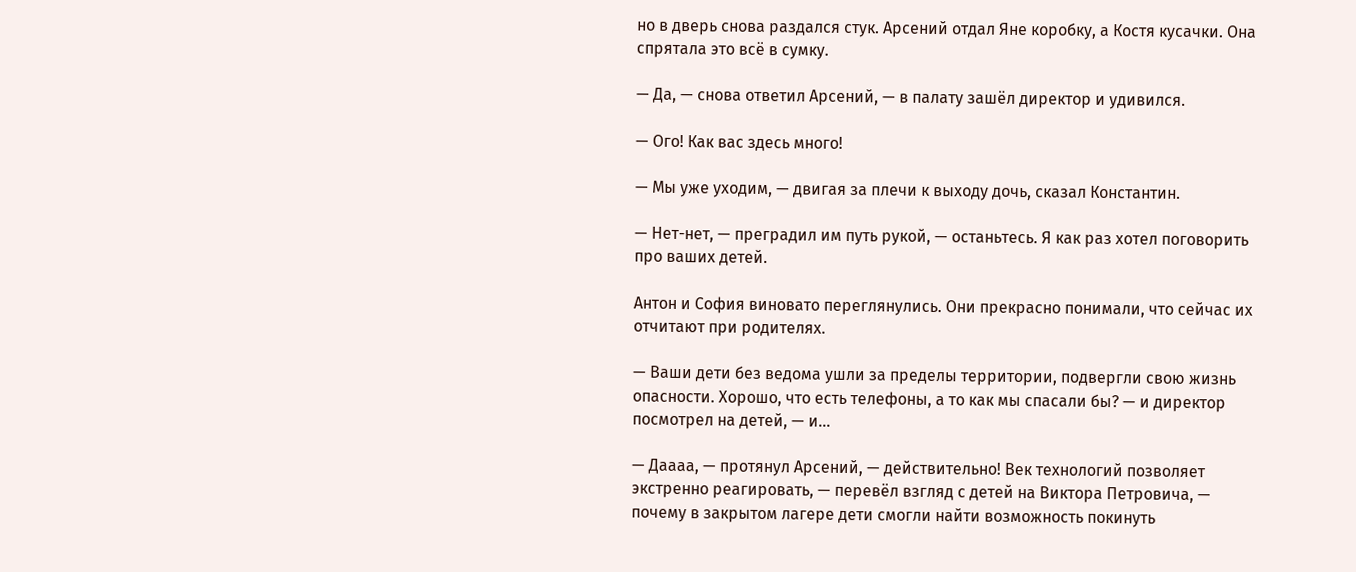но в дверь снова раздался стук. Арсений отдал Яне коробку, а Костя кусачки. Она спрятала это всё в сумку.

— Да, — снова ответил Арсений, — в палату зашёл директор и удивился.

— Ого! Как вас здесь много!

— Мы уже уходим, — двигая за плечи к выходу дочь, сказал Константин.

— Нет-нет, — преградил им путь рукой, — останьтесь. Я как раз хотел поговорить про ваших детей.

Антон и София виновато переглянулись. Они прекрасно понимали, что сейчас их отчитают при родителях.

— Ваши дети без ведома ушли за пределы территории, подвергли свою жизнь опасности. Хорошо, что есть телефоны, а то как мы спасали бы? — и директор посмотрел на детей, — и...

— Даааа, — протянул Арсений, — действительно! Век технологий позволяет экстренно реагировать, — перевёл взгляд с детей на Виктора Петровича, — почему в закрытом лагере дети смогли найти возможность покинуть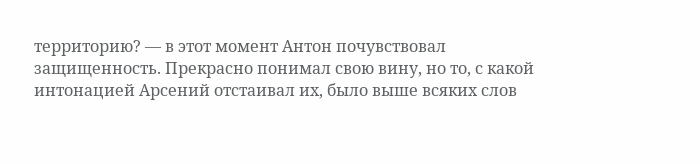территорию? — в этот момент Антон почувствовал защищенность. Прекрасно понимал свою вину, но то, с какой интонацией Арсений отстаивал их, было выше всяких слов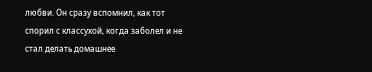любви. Он сразу вспомнил, как тот спорил с классухой, когда заболел и не стал делать домашнее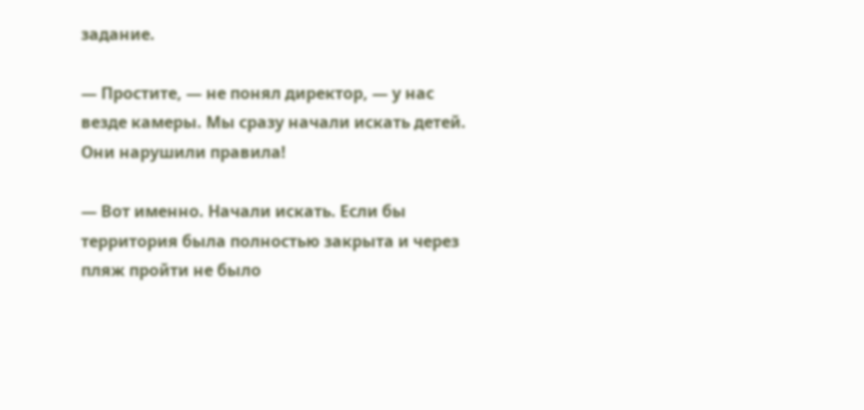задание.

— Простите, — не понял директор, — у нас везде камеры. Мы сразу начали искать детей. Они нарушили правила!

— Вот именно. Начали искать. Если бы территория была полностью закрыта и через пляж пройти не было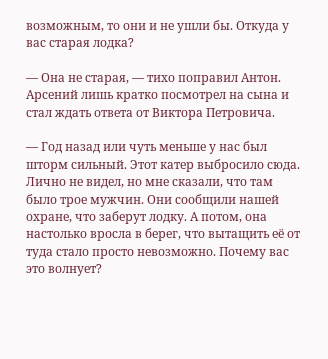возможным, то они и не ушли бы. Откуда у вас старая лодка?

— Она не старая, — тихо поправил Антон. Арсений лишь кратко посмотрел на сына и стал ждать ответа от Виктора Петровича.

— Год назад или чуть меньше у нас был шторм сильный. Этот катер выбросило сюда. Лично не видел, но мне сказали, что там было трое мужчин. Они сообщили нашей охране, что заберут лодку. А потом, она настолько вросла в берег, что вытащить её от туда стало просто невозможно. Почему вас это волнует?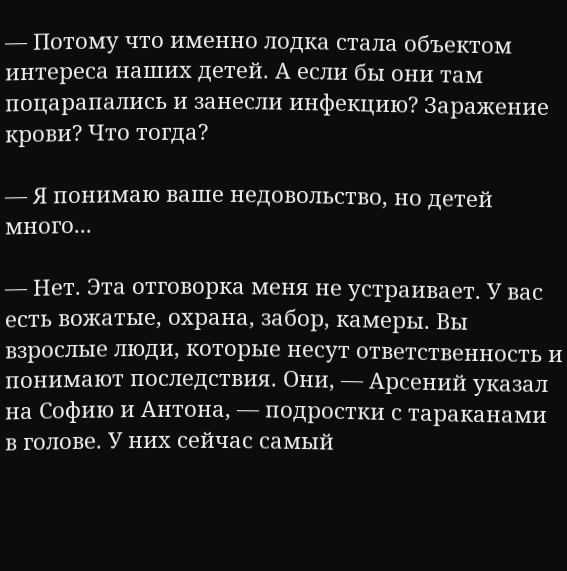— Потому что именно лодка стала объектом интереса наших детей. А если бы они там поцарапались и занесли инфекцию? Заражение крови? Что тогда?

— Я понимаю ваше недовольство, но детей много...

— Нет. Эта отговорка меня не устраивает. У вас есть вожатые, охрана, забор, камеры. Вы взрослые люди, которые несут ответственность и понимают последствия. Они, — Арсений указал на Софию и Антона, — подростки с тараканами в голове. У них сейчас самый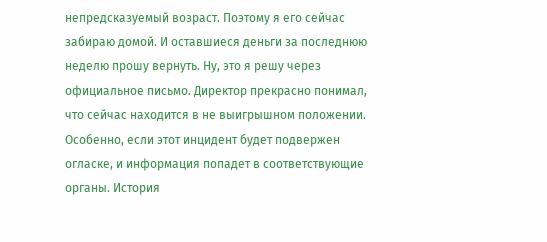непредсказуемый возраст. Поэтому я его сейчас забираю домой. И оставшиеся деньги за последнюю неделю прошу вернуть. Ну, это я решу через официальное письмо. Директор прекрасно понимал, что сейчас находится в не выигрышном положении. Особенно, если этот инцидент будет подвержен огласке, и информация попадет в соответствующие органы. История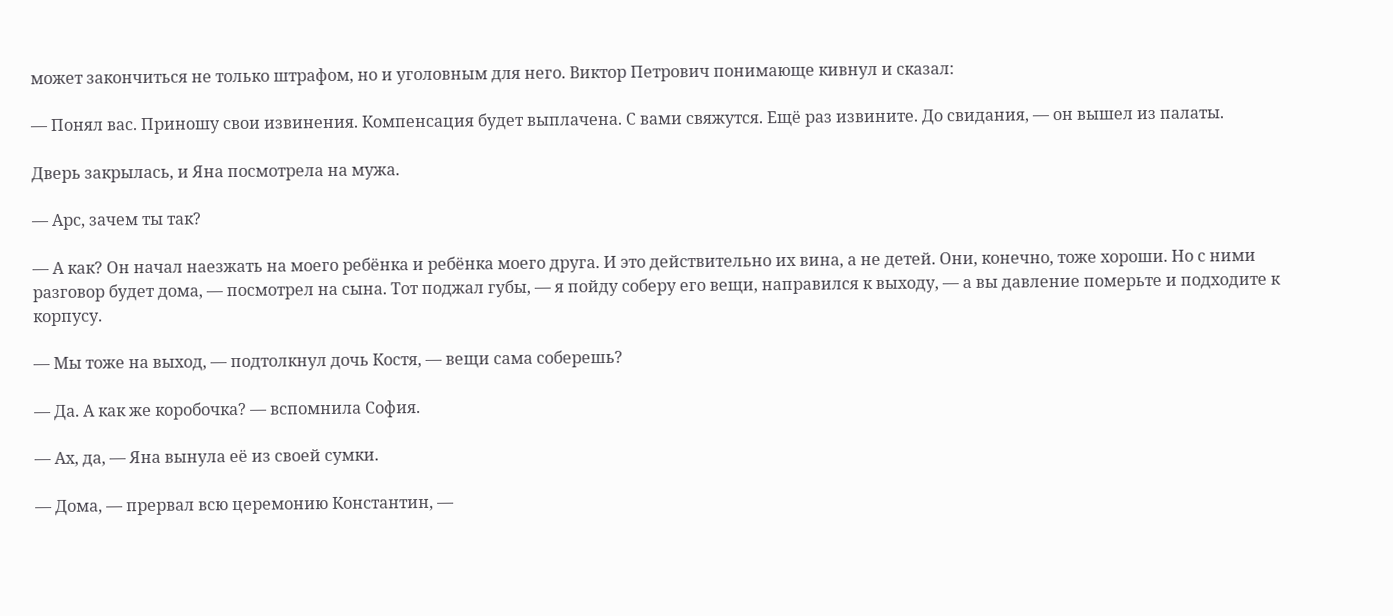может закончиться не только штрафом, но и уголовным для него. Виктор Петрович понимающе кивнул и сказал:

— Понял вас. Приношу свои извинения. Компенсация будет выплачена. С вами свяжутся. Ещё раз извините. До свидания, — он вышел из палаты.

Дверь закрылась, и Яна посмотрела на мужа.

— Арс, зачем ты так?

— А как? Он начал наезжать на моего ребёнка и ребёнка моего друга. И это действительно их вина, а не детей. Они, конечно, тоже хороши. Но с ними разговор будет дома, — посмотрел на сына. Тот поджал губы, — я пойду соберу его вещи, направился к выходу, — а вы давление померьте и подходите к корпусу.

— Мы тоже на выход, — подтолкнул дочь Костя, — вещи сама соберешь?

— Да. А как же коробочка? — вспомнила София.

— Ах, да, — Яна вынула её из своей сумки.

— Дома, — прервал всю церемонию Константин, —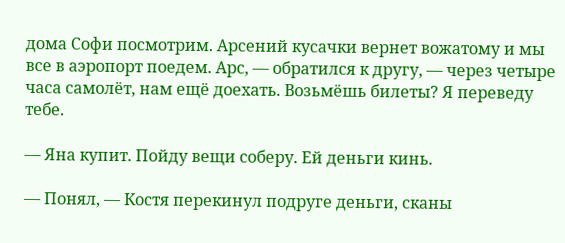дома Софи посмотрим. Арсений кусачки вернет вожатому и мы все в аэропорт поедем. Арс, — обратился к другу, — через четыре часа самолёт, нам ещё доехать. Возьмёшь билеты? Я переведу тебе.

— Яна купит. Пойду вещи соберу. Ей деньги кинь.

— Понял, — Костя перекинул подруге деньги, сканы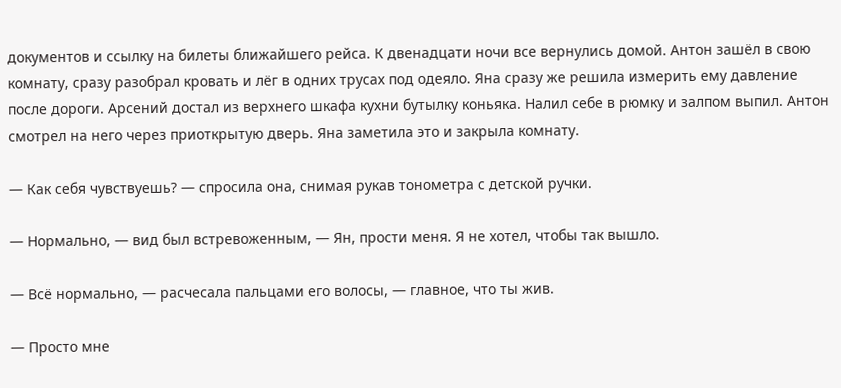документов и ссылку на билеты ближайшего рейса. К двенадцати ночи все вернулись домой. Антон зашёл в свою комнату, сразу разобрал кровать и лёг в одних трусах под одеяло. Яна сразу же решила измерить ему давление после дороги. Арсений достал из верхнего шкафа кухни бутылку коньяка. Налил себе в рюмку и залпом выпил. Антон смотрел на него через приоткрытую дверь. Яна заметила это и закрыла комнату.

— Как себя чувствуешь? — спросила она, снимая рукав тонометра с детской ручки.

— Нормально, — вид был встревоженным, — Ян, прости меня. Я не хотел, чтобы так вышло.

— Всё нормально, — расчесала пальцами его волосы, — главное, что ты жив.

— Просто мне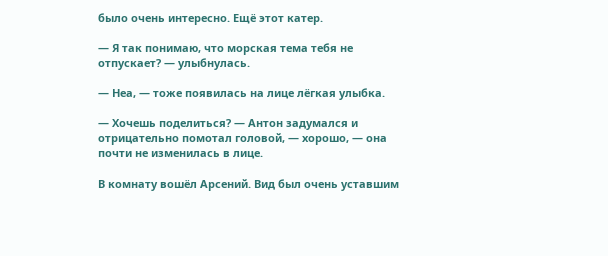было очень интересно. Ещё этот катер.

— Я так понимаю, что морская тема тебя не отпускает? — улыбнулась.

— Неа, — тоже появилась на лице лёгкая улыбка.

— Хочешь поделиться? — Антон задумался и отрицательно помотал головой, — хорошо, — она почти не изменилась в лице.

В комнату вошёл Арсений. Вид был очень уставшим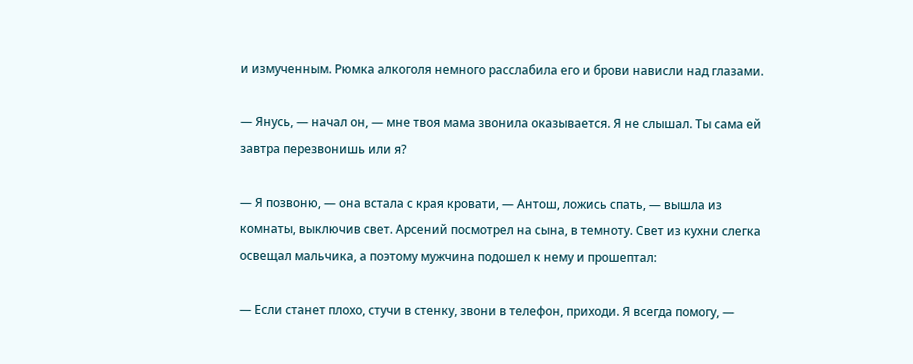и измученным. Рюмка алкоголя немного расслабила его и брови нависли над глазами.

— Янусь, — начал он, — мне твоя мама звонила оказывается. Я не слышал. Ты сама ей завтра перезвонишь или я?

— Я позвоню, — она встала с края кровати, — Антош, ложись спать, — вышла из комнаты, выключив свет. Арсений посмотрел на сына, в темноту. Свет из кухни слегка освещал мальчика, а поэтому мужчина подошел к нему и прошептал:

— Если станет плохо, стучи в стенку, звони в телефон, приходи. Я всегда помогу, —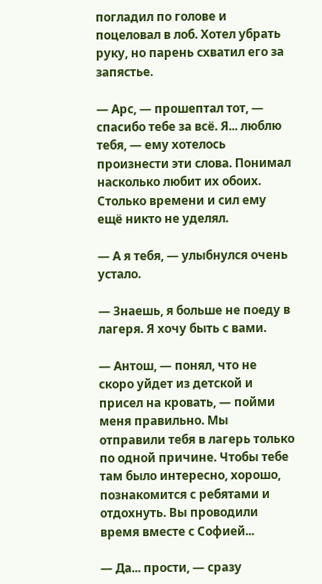погладил по голове и поцеловал в лоб. Хотел убрать руку, но парень схватил его за запястье.

— Арс, — прошептал тот, — спасибо тебе за всё. Я... люблю тебя, — ему хотелось произнести эти слова. Понимал насколько любит их обоих. Столько времени и сил ему ещё никто не уделял.

— А я тебя, — улыбнулся очень устало.

— Знаешь, я больше не поеду в лагеря. Я хочу быть с вами.

— Антош, — понял, что не скоро уйдет из детской и присел на кровать, — пойми меня правильно. Мы отправили тебя в лагерь только по одной причине. Чтобы тебе там было интересно, хорошо, познакомится с ребятами и отдохнуть. Вы проводили время вместе с Софией...

— Да... прости, — сразу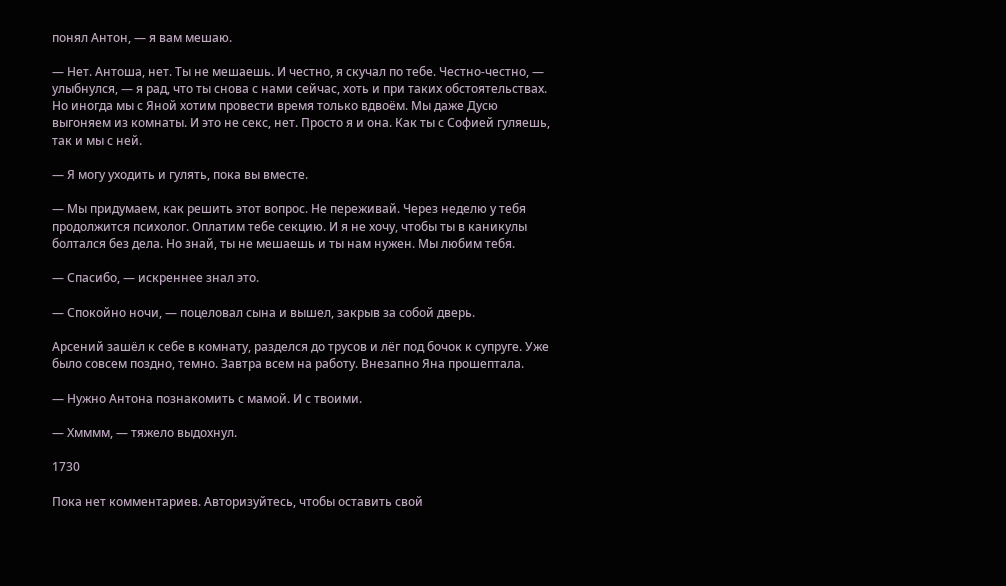понял Антон, — я вам мешаю.

— Нет. Антоша, нет. Ты не мешаешь. И честно, я скучал по тебе. Честно-честно, — улыбнулся, — я рад, что ты снова с нами сейчас, хоть и при таких обстоятельствах. Но иногда мы с Яной хотим провести время только вдвоём. Мы даже Дусю выгоняем из комнаты. И это не секс, нет. Просто я и она. Как ты с Софией гуляешь, так и мы с ней.

— Я могу уходить и гулять, пока вы вместе.

— Мы придумаем, как решить этот вопрос. Не переживай. Через неделю у тебя продолжится психолог. Оплатим тебе секцию. И я не хочу, чтобы ты в каникулы болтался без дела. Но знай, ты не мешаешь и ты нам нужен. Мы любим тебя.

— Спасибо, — искреннее знал это.

— Спокойно ночи, — поцеловал сына и вышел, закрыв за собой дверь.

Арсений зашёл к себе в комнату, разделся до трусов и лёг под бочок к супруге. Уже было совсем поздно, темно. Завтра всем на работу. Внезапно Яна прошептала.

— Нужно Антона познакомить с мамой. И с твоими.

— Хмммм, — тяжело выдохнул.

1730

Пока нет комментариев. Авторизуйтесь, чтобы оставить свой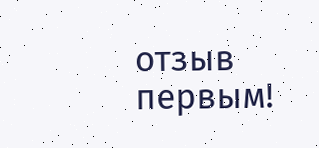отзыв первым!